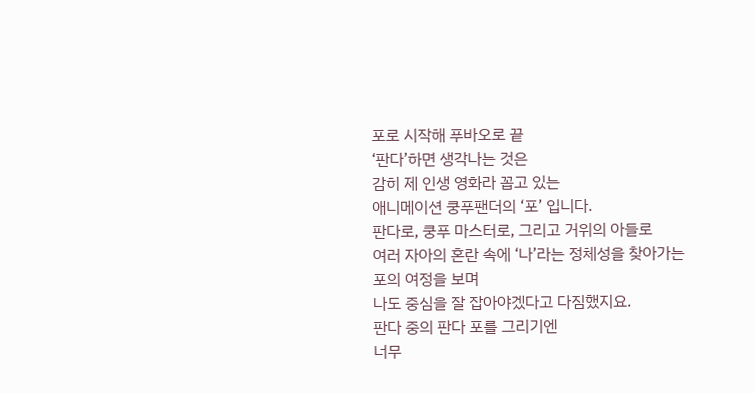포로 시작해 푸바오로 끝
‘판다’하면 생각나는 것은
감히 제 인생 영화라 꼽고 있는
애니메이션 쿵푸팬더의 ‘포’ 입니다.
판다로, 쿵푸 마스터로, 그리고 거위의 아들로
여러 자아의 혼란 속에 ‘나’라는 정체성을 찾아가는
포의 여정을 보며
나도 중심을 잘 잡아야겠다고 다짐했지요.
판다 중의 판다 포를 그리기엔
너무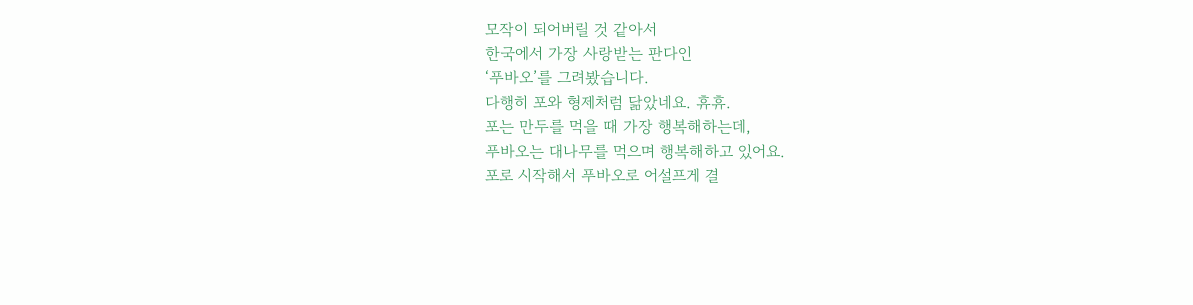모작이 되어버릴 것 같아서
한국에서 가장 사랑받는 판다인
‘푸바오’를 그려봤습니다.
다행히 포와 형제처럼 닮았네요. 휴휴.
포는 만두를 먹을 때 가장 행복해하는데,
푸바오는 대나무를 먹으며 행복해하고 있어요.
포로 시작해서 푸바오로 어설프게 결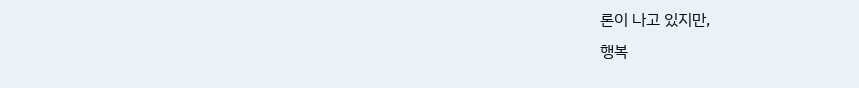론이 나고 있지만,
행복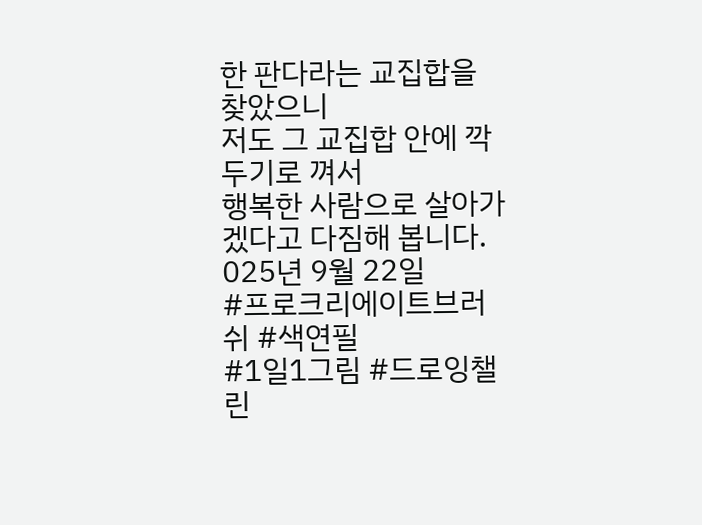한 판다라는 교집합을 찾았으니
저도 그 교집합 안에 깍두기로 껴서
행복한 사람으로 살아가겠다고 다짐해 봅니다.
025년 9월 22일
#프로크리에이트브러쉬 #색연필
#1일1그림 #드로잉챌린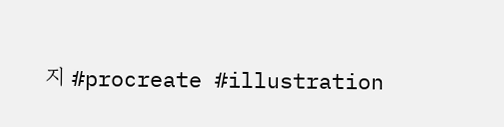지 #procreate #illustration